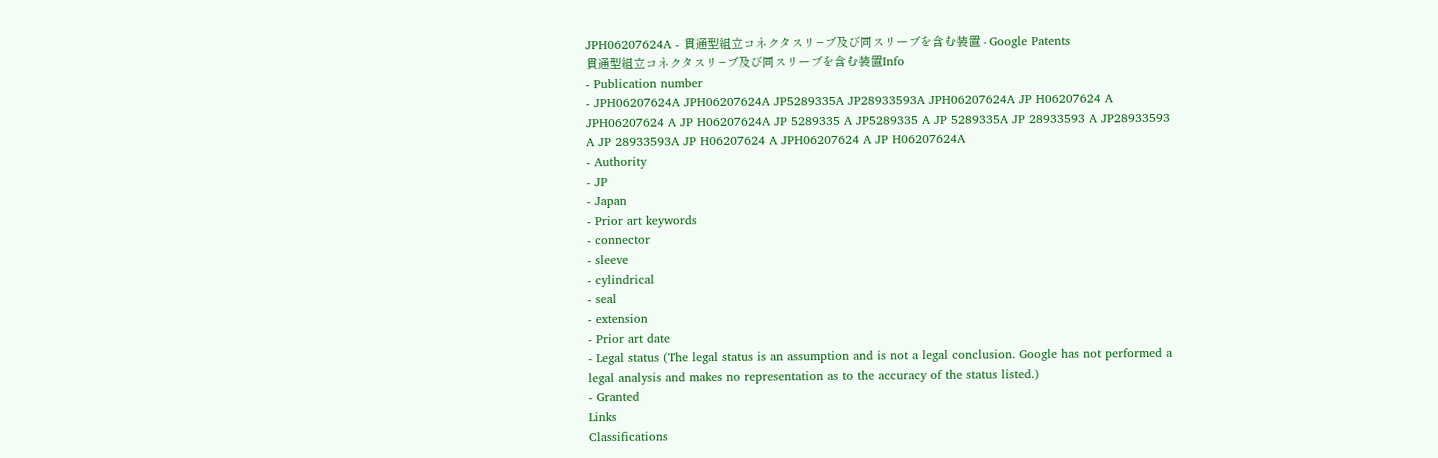JPH06207624A - 貫通型組立コネクタスリ−ブ及び同スリーブを含む装置 - Google Patents
貫通型組立コネクタスリ−ブ及び同スリーブを含む装置Info
- Publication number
- JPH06207624A JPH06207624A JP5289335A JP28933593A JPH06207624A JP H06207624 A JPH06207624 A JP H06207624A JP 5289335 A JP5289335 A JP 5289335A JP 28933593 A JP28933593 A JP 28933593A JP H06207624 A JPH06207624 A JP H06207624A
- Authority
- JP
- Japan
- Prior art keywords
- connector
- sleeve
- cylindrical
- seal
- extension
- Prior art date
- Legal status (The legal status is an assumption and is not a legal conclusion. Google has not performed a legal analysis and makes no representation as to the accuracy of the status listed.)
- Granted
Links
Classifications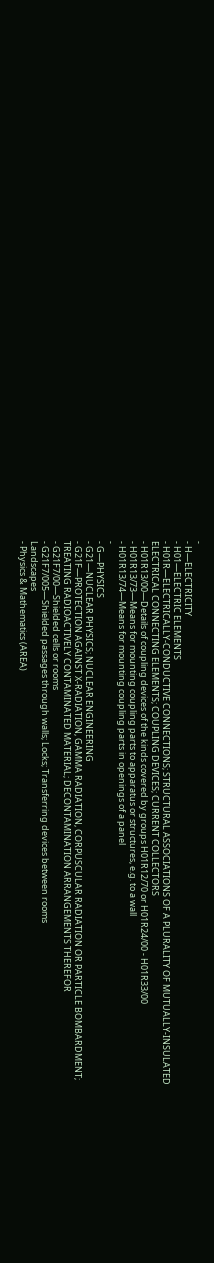-
- H—ELECTRICITY
- H01—ELECTRIC ELEMENTS
- H01R—ELECTRICALLY-CONDUCTIVE CONNECTIONS; STRUCTURAL ASSOCIATIONS OF A PLURALITY OF MUTUALLY-INSULATED ELECTRICAL CONNECTING ELEMENTS; COUPLING DEVICES; CURRENT COLLECTORS
- H01R13/00—Details of coupling devices of the kinds covered by groups H01R12/70 or H01R24/00 - H01R33/00
- H01R13/73—Means for mounting coupling parts to apparatus or structures, e.g. to a wall
- H01R13/74—Means for mounting coupling parts in openings of a panel
-
- G—PHYSICS
- G21—NUCLEAR PHYSICS; NUCLEAR ENGINEERING
- G21F—PROTECTION AGAINST X-RADIATION, GAMMA RADIATION, CORPUSCULAR RADIATION OR PARTICLE BOMBARDMENT; TREATING RADIOACTIVELY CONTAMINATED MATERIAL; DECONTAMINATION ARRANGEMENTS THEREFOR
- G21F7/00—Shielded cells or rooms
- G21F7/005—Shielded passages through walls; Locks; Transferring devices between rooms
Landscapes
- Physics & Mathematics (AREA)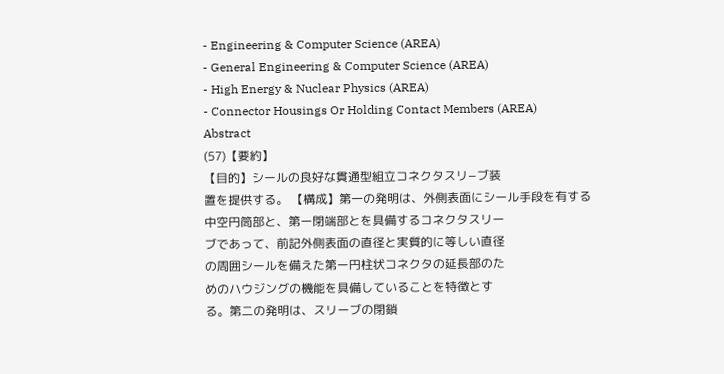- Engineering & Computer Science (AREA)
- General Engineering & Computer Science (AREA)
- High Energy & Nuclear Physics (AREA)
- Connector Housings Or Holding Contact Members (AREA)
Abstract
(57)【要約】
【目的】シールの良好な貫通型組立コネクタスリ−ブ装
置を提供する。 【構成】第一の発明は、外側表面にシール手段を有する
中空円筒部と、第ー閉端部とを具備するコネクタスリー
ブであって、前記外側表面の直径と実質的に等しい直径
の周囲シールを備えた第ー円柱状コネクタの延長部のた
めのハウジングの機能を具備していることを特徴とす
る。第二の発明は、スリーブの閉鎖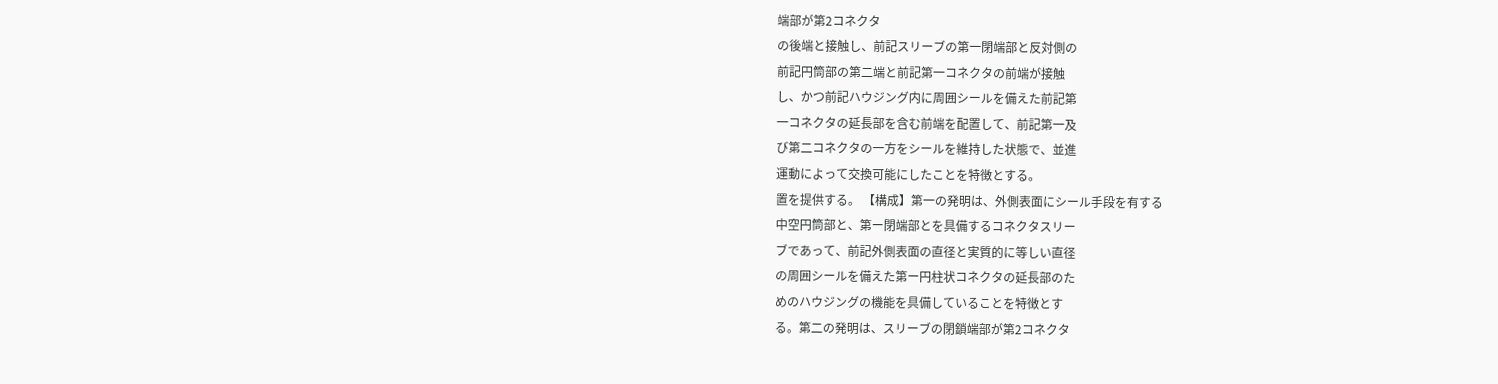端部が第2コネクタ
の後端と接触し、前記スリーブの第一閉端部と反対側の
前記円筒部の第二端と前記第一コネクタの前端が接触
し、かつ前記ハウジング内に周囲シールを備えた前記第
一コネクタの延長部を含む前端を配置して、前記第一及
び第二コネクタの一方をシールを維持した状態で、並進
運動によって交換可能にしたことを特徴とする。
置を提供する。 【構成】第一の発明は、外側表面にシール手段を有する
中空円筒部と、第ー閉端部とを具備するコネクタスリー
ブであって、前記外側表面の直径と実質的に等しい直径
の周囲シールを備えた第ー円柱状コネクタの延長部のた
めのハウジングの機能を具備していることを特徴とす
る。第二の発明は、スリーブの閉鎖端部が第2コネクタ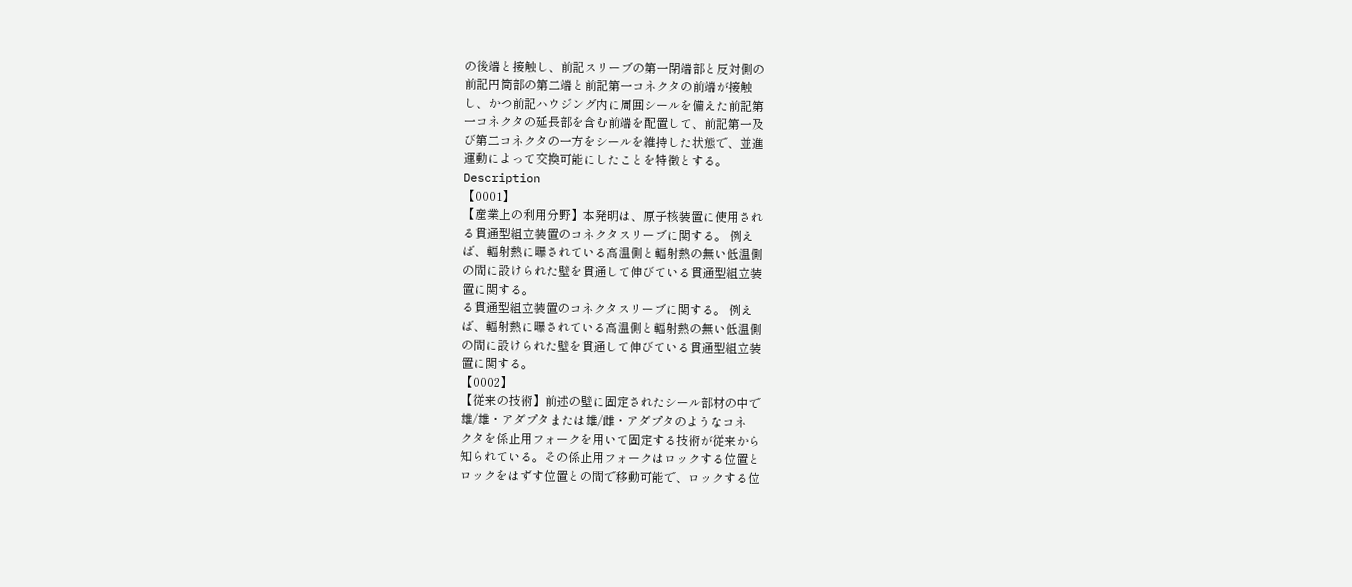の後端と接触し、前記スリーブの第一閉端部と反対側の
前記円筒部の第二端と前記第一コネクタの前端が接触
し、かつ前記ハウジング内に周囲シールを備えた前記第
一コネクタの延長部を含む前端を配置して、前記第一及
び第二コネクタの一方をシールを維持した状態で、並進
運動によって交換可能にしたことを特徴とする。
Description
【0001】
【産業上の利用分野】本発明は、原子核装置に使用され
る貫通型組立装置のコネクタスリーブに関する。 例え
ば、輻射熱に曝されている高温側と輻射熱の無い低温側
の間に設けられた壁を貫通して伸びている貫通型組立装
置に関する。
る貫通型組立装置のコネクタスリーブに関する。 例え
ば、輻射熱に曝されている高温側と輻射熱の無い低温側
の間に設けられた壁を貫通して伸びている貫通型組立装
置に関する。
【0002】
【従来の技術】前述の壁に固定されたシール部材の中で
雄/雄・アダプタまたは雄/雌・アダプタのようなコネ
クタを係止用フォークを用いて固定する技術が従来から
知られている。その係止用フォークはロックする位置と
ロックをはずす位置との間で移動可能で、ロックする位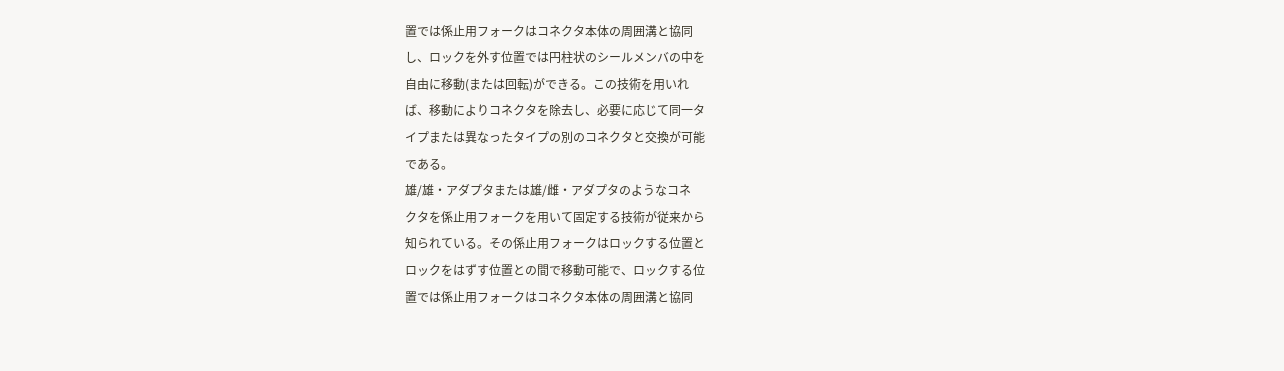置では係止用フォークはコネクタ本体の周囲溝と協同
し、ロックを外す位置では円柱状のシールメンバの中を
自由に移動(または回転)ができる。この技術を用いれ
ば、移動によりコネクタを除去し、必要に応じて同一タ
イプまたは異なったタイプの別のコネクタと交換が可能
である。
雄/雄・アダプタまたは雄/雌・アダプタのようなコネ
クタを係止用フォークを用いて固定する技術が従来から
知られている。その係止用フォークはロックする位置と
ロックをはずす位置との間で移動可能で、ロックする位
置では係止用フォークはコネクタ本体の周囲溝と協同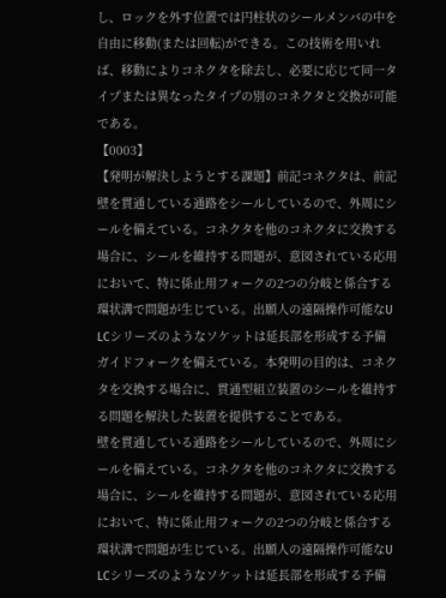し、ロックを外す位置では円柱状のシールメンバの中を
自由に移動(または回転)ができる。この技術を用いれ
ば、移動によりコネクタを除去し、必要に応じて同一タ
イプまたは異なったタイプの別のコネクタと交換が可能
である。
【0003】
【発明が解決しようとする課題】前記コネクタは、前記
壁を貫通している通路をシールしているので、外周にシ
ールを備えている。コネクタを他のコネクタに交換する
場合に、シールを維持する問題が、意図されている応用
において、特に係止用フォークの2つの分岐と係合する
環状溝で問題が生じている。出願人の遠隔操作可能なU
LCシリーズのようなソケットは延長部を形成する予備
ガイドフォークを備えている。本発明の目的は、コネク
タを交換する場合に、貫通型組立装置のシールを維持す
る問題を解決した装置を提供することである。
壁を貫通している通路をシールしているので、外周にシ
ールを備えている。コネクタを他のコネクタに交換する
場合に、シールを維持する問題が、意図されている応用
において、特に係止用フォークの2つの分岐と係合する
環状溝で問題が生じている。出願人の遠隔操作可能なU
LCシリーズのようなソケットは延長部を形成する予備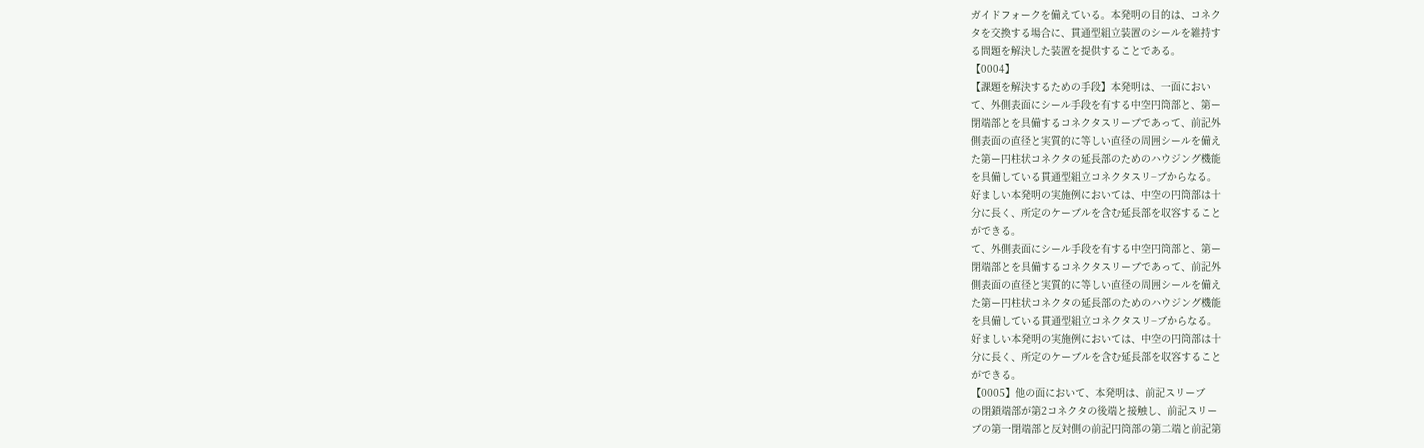ガイドフォークを備えている。本発明の目的は、コネク
タを交換する場合に、貫通型組立装置のシールを維持す
る問題を解決した装置を提供することである。
【0004】
【課題を解決するための手段】本発明は、一面におい
て、外側表面にシール手段を有する中空円筒部と、第ー
閉端部とを具備するコネクタスリーブであって、前記外
側表面の直径と実質的に等しい直径の周囲シールを備え
た第ー円柱状コネクタの延長部のためのハウジング機能
を具備している貫通型組立コネクタスリ−ブからなる。
好ましい本発明の実施例においては、中空の円筒部は十
分に長く、所定のケーブルを含む延長部を収容すること
ができる。
て、外側表面にシール手段を有する中空円筒部と、第ー
閉端部とを具備するコネクタスリーブであって、前記外
側表面の直径と実質的に等しい直径の周囲シールを備え
た第ー円柱状コネクタの延長部のためのハウジング機能
を具備している貫通型組立コネクタスリ−ブからなる。
好ましい本発明の実施例においては、中空の円筒部は十
分に長く、所定のケーブルを含む延長部を収容すること
ができる。
【0005】他の面において、本発明は、前記スリーブ
の閉鎖端部が第2コネクタの後端と接触し、前記スリー
ブの第一閉端部と反対側の前記円筒部の第二端と前記第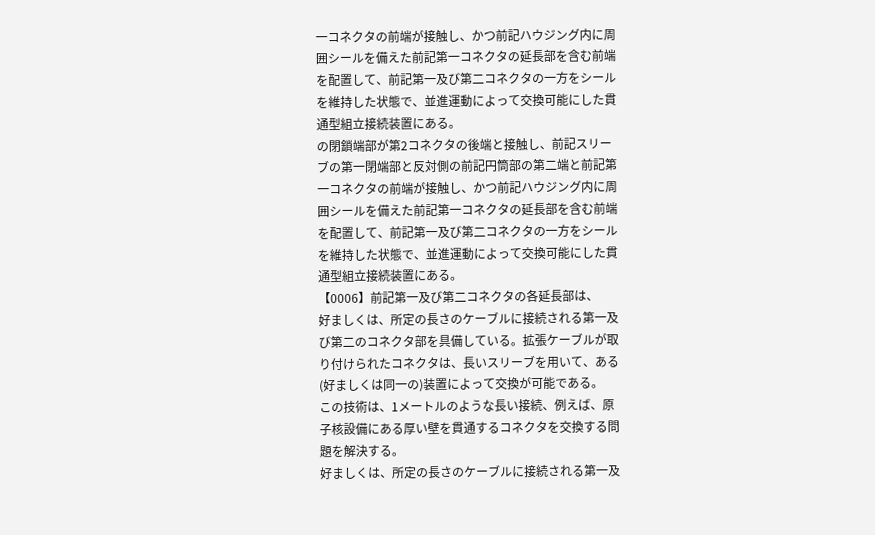一コネクタの前端が接触し、かつ前記ハウジング内に周
囲シールを備えた前記第一コネクタの延長部を含む前端
を配置して、前記第一及び第二コネクタの一方をシール
を維持した状態で、並進運動によって交換可能にした貫
通型組立接続装置にある。
の閉鎖端部が第2コネクタの後端と接触し、前記スリー
ブの第一閉端部と反対側の前記円筒部の第二端と前記第
一コネクタの前端が接触し、かつ前記ハウジング内に周
囲シールを備えた前記第一コネクタの延長部を含む前端
を配置して、前記第一及び第二コネクタの一方をシール
を維持した状態で、並進運動によって交換可能にした貫
通型組立接続装置にある。
【0006】前記第一及び第二コネクタの各延長部は、
好ましくは、所定の長さのケーブルに接続される第一及
び第二のコネクタ部を具備している。拡張ケーブルが取
り付けられたコネクタは、長いスリーブを用いて、ある
(好ましくは同一の)装置によって交換が可能である。
この技術は、1メートルのような長い接続、例えば、原
子核設備にある厚い壁を貫通するコネクタを交換する問
題を解決する。
好ましくは、所定の長さのケーブルに接続される第一及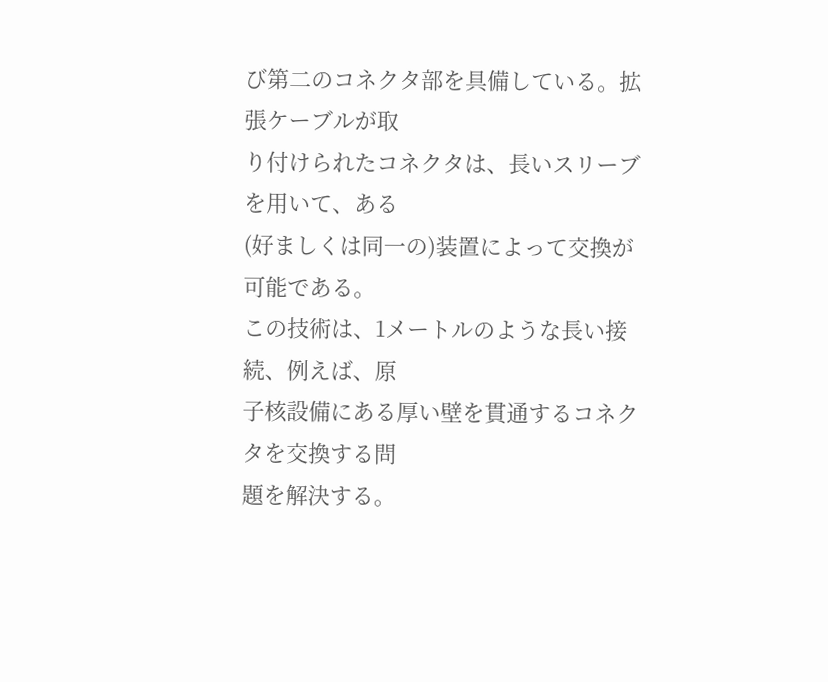び第二のコネクタ部を具備している。拡張ケーブルが取
り付けられたコネクタは、長いスリーブを用いて、ある
(好ましくは同一の)装置によって交換が可能である。
この技術は、1メートルのような長い接続、例えば、原
子核設備にある厚い壁を貫通するコネクタを交換する問
題を解決する。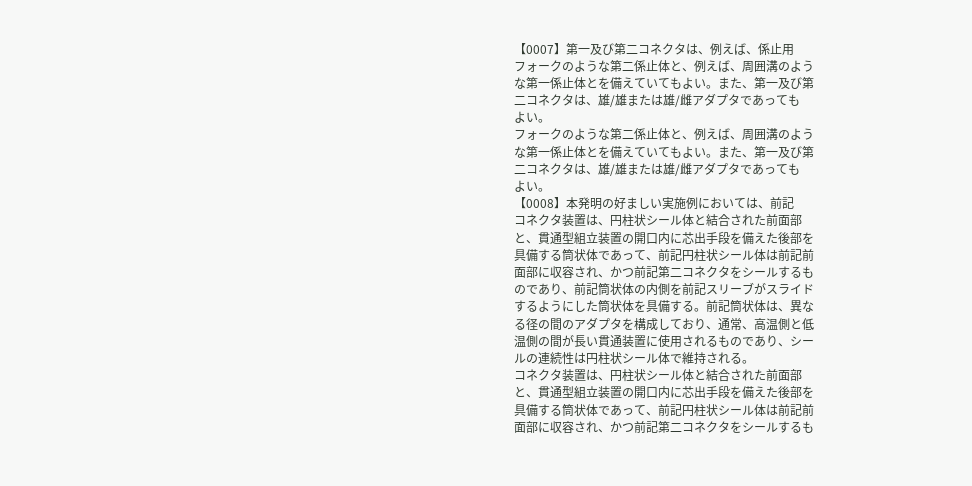【0007】第一及び第二コネクタは、例えば、係止用
フォークのような第二係止体と、例えば、周囲溝のよう
な第一係止体とを備えていてもよい。また、第一及び第
二コネクタは、雄/雄または雄/雌アダプタであっても
よい。
フォークのような第二係止体と、例えば、周囲溝のよう
な第一係止体とを備えていてもよい。また、第一及び第
二コネクタは、雄/雄または雄/雌アダプタであっても
よい。
【0008】本発明の好ましい実施例においては、前記
コネクタ装置は、円柱状シール体と結合された前面部
と、貫通型組立装置の開口内に芯出手段を備えた後部を
具備する筒状体であって、前記円柱状シール体は前記前
面部に収容され、かつ前記第二コネクタをシールするも
のであり、前記筒状体の内側を前記スリーブがスライド
するようにした筒状体を具備する。前記筒状体は、異な
る径の間のアダプタを構成しており、通常、高温側と低
温側の間が長い貫通装置に使用されるものであり、シー
ルの連続性は円柱状シール体で維持される。
コネクタ装置は、円柱状シール体と結合された前面部
と、貫通型組立装置の開口内に芯出手段を備えた後部を
具備する筒状体であって、前記円柱状シール体は前記前
面部に収容され、かつ前記第二コネクタをシールするも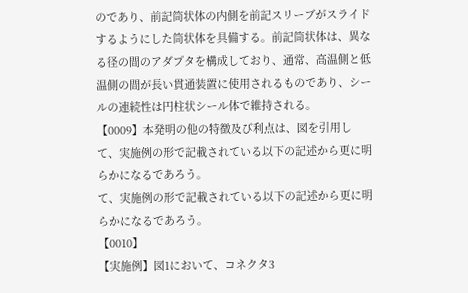のであり、前記筒状体の内側を前記スリーブがスライド
するようにした筒状体を具備する。前記筒状体は、異な
る径の間のアダプタを構成しており、通常、高温側と低
温側の間が長い貫通装置に使用されるものであり、シー
ルの連続性は円柱状シール体で維持される。
【0009】本発明の他の特徴及び利点は、図を引用し
て、実施例の形で記載されている以下の記述から更に明
らかになるであろう。
て、実施例の形で記載されている以下の記述から更に明
らかになるであろう。
【0010】
【実施例】図1において、コネクタ3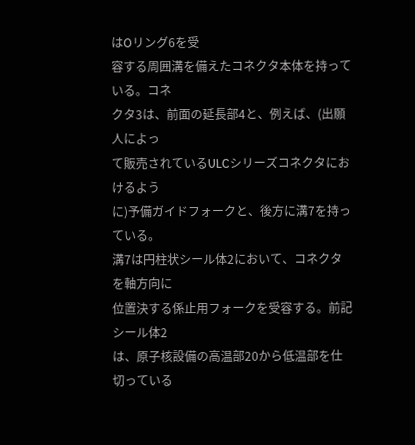はOリング6を受
容する周囲溝を備えたコネクタ本体を持っている。コネ
クタ3は、前面の延長部4と、例えば、(出願人によっ
て販売されているULCシリーズコネクタにおけるよう
に)予備ガイドフォークと、後方に溝7を持っている。
溝7は円柱状シール体2において、コネクタを軸方向に
位置決する係止用フォークを受容する。前記シール体2
は、原子核設備の高温部20から低温部を仕切っている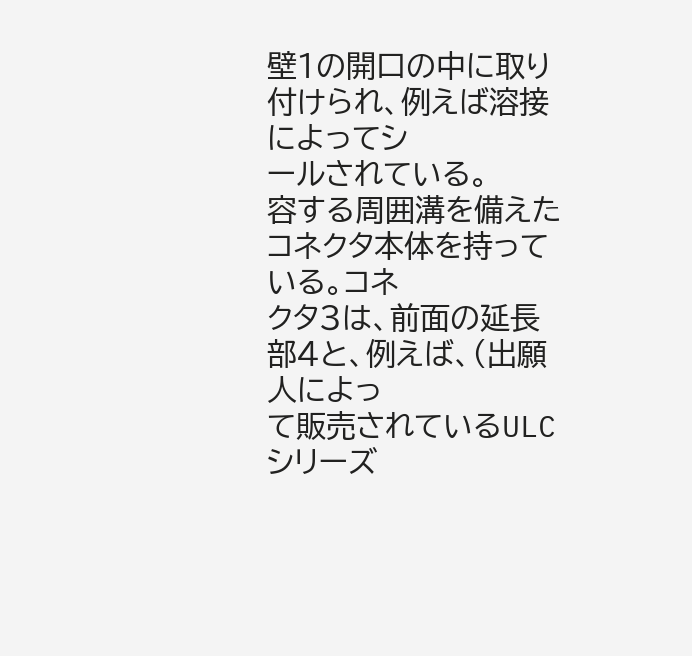壁1の開口の中に取り付けられ、例えば溶接によってシ
ールされている。
容する周囲溝を備えたコネクタ本体を持っている。コネ
クタ3は、前面の延長部4と、例えば、(出願人によっ
て販売されているULCシリーズ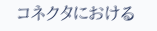コネクタにおける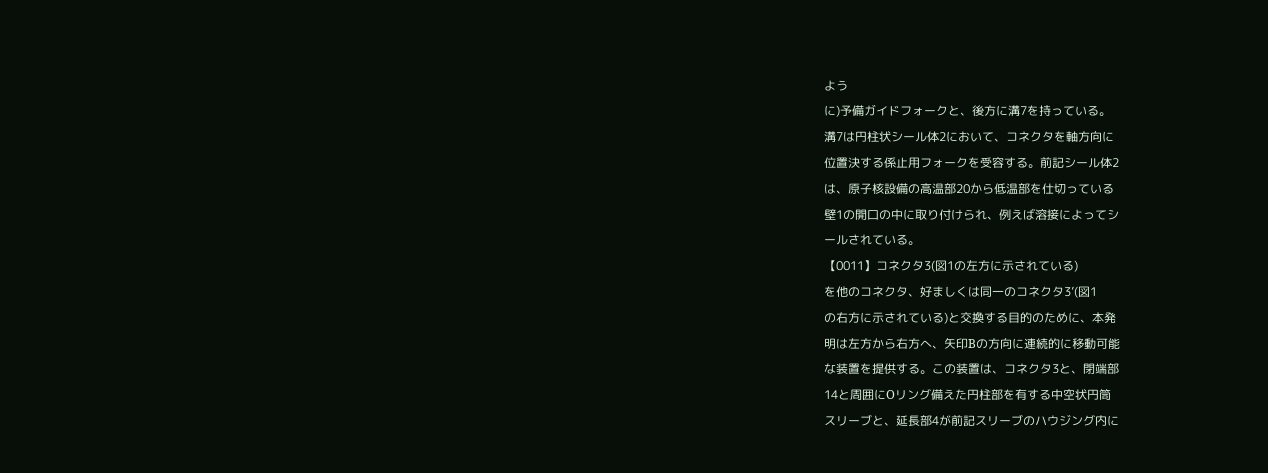よう
に)予備ガイドフォークと、後方に溝7を持っている。
溝7は円柱状シール体2において、コネクタを軸方向に
位置決する係止用フォークを受容する。前記シール体2
は、原子核設備の高温部20から低温部を仕切っている
壁1の開口の中に取り付けられ、例えば溶接によってシ
ールされている。
【0011】コネクタ3(図1の左方に示されている)
を他のコネクタ、好ましくは同一のコネクタ3’(図1
の右方に示されている)と交換する目的のために、本発
明は左方から右方へ、矢印Bの方向に連続的に移動可能
な装置を提供する。この装置は、コネクタ3と、閉端部
14と周囲にOリング備えた円柱部を有する中空状円筒
スリーブと、延長部4が前記スリーブのハウジング内に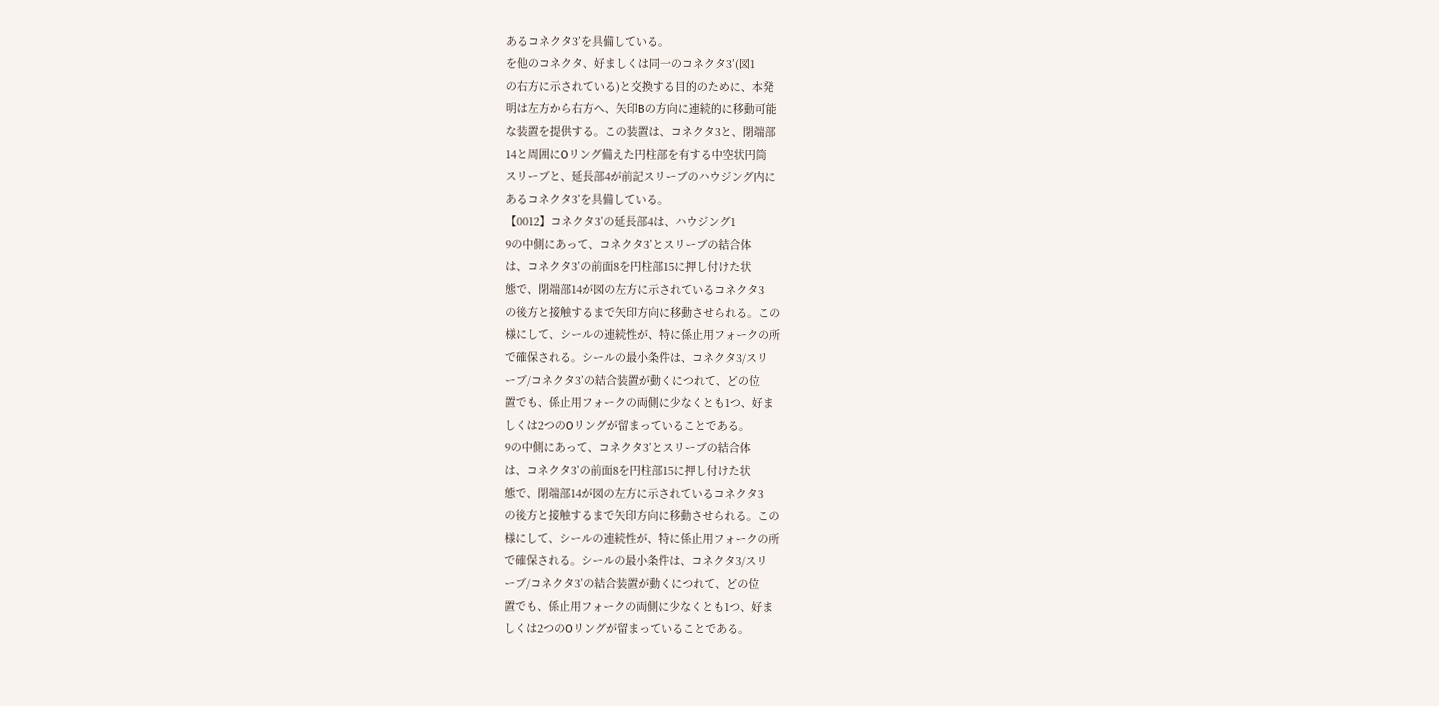あるコネクタ3’を具備している。
を他のコネクタ、好ましくは同一のコネクタ3’(図1
の右方に示されている)と交換する目的のために、本発
明は左方から右方へ、矢印Bの方向に連続的に移動可能
な装置を提供する。この装置は、コネクタ3と、閉端部
14と周囲にOリング備えた円柱部を有する中空状円筒
スリーブと、延長部4が前記スリーブのハウジング内に
あるコネクタ3’を具備している。
【0012】コネクタ3’の延長部4は、ハウジング1
9の中側にあって、コネクタ3’とスリーブの結合体
は、コネクタ3’の前面8を円柱部15に押し付けた状
態で、閉端部14が図の左方に示されているコネクタ3
の後方と接触するまで矢印方向に移動させられる。この
様にして、シールの連続性が、特に係止用フォークの所
で確保される。シールの最小条件は、コネクタ3/スリ
ーブ/コネクタ3’の結合装置が動くにつれて、どの位
置でも、係止用フォークの両側に少なくとも1つ、好ま
しくは2つのOリングが留まっていることである。
9の中側にあって、コネクタ3’とスリーブの結合体
は、コネクタ3’の前面8を円柱部15に押し付けた状
態で、閉端部14が図の左方に示されているコネクタ3
の後方と接触するまで矢印方向に移動させられる。この
様にして、シールの連続性が、特に係止用フォークの所
で確保される。シールの最小条件は、コネクタ3/スリ
ーブ/コネクタ3’の結合装置が動くにつれて、どの位
置でも、係止用フォークの両側に少なくとも1つ、好ま
しくは2つのOリングが留まっていることである。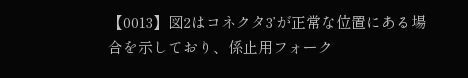【0013】図2はコネクタ3’が正常な位置にある場
合を示しており、係止用フォーク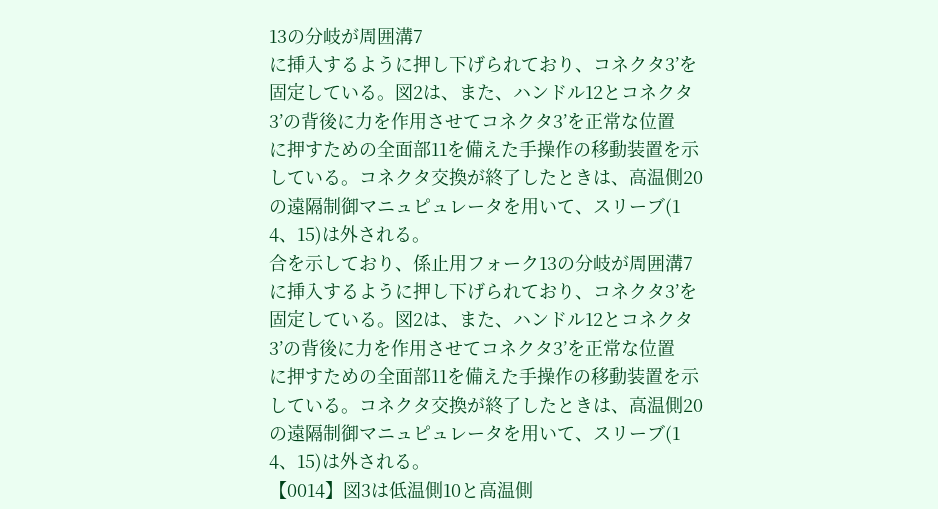13の分岐が周囲溝7
に挿入するように押し下げられており、コネクタ3’を
固定している。図2は、また、ハンドル12とコネクタ
3’の背後に力を作用させてコネクタ3’を正常な位置
に押すための全面部11を備えた手操作の移動装置を示
している。コネクタ交換が終了したときは、高温側20
の遠隔制御マニュピュレータを用いて、スリーブ(1
4、15)は外される。
合を示しており、係止用フォーク13の分岐が周囲溝7
に挿入するように押し下げられており、コネクタ3’を
固定している。図2は、また、ハンドル12とコネクタ
3’の背後に力を作用させてコネクタ3’を正常な位置
に押すための全面部11を備えた手操作の移動装置を示
している。コネクタ交換が終了したときは、高温側20
の遠隔制御マニュピュレータを用いて、スリーブ(1
4、15)は外される。
【0014】図3は低温側10と高温側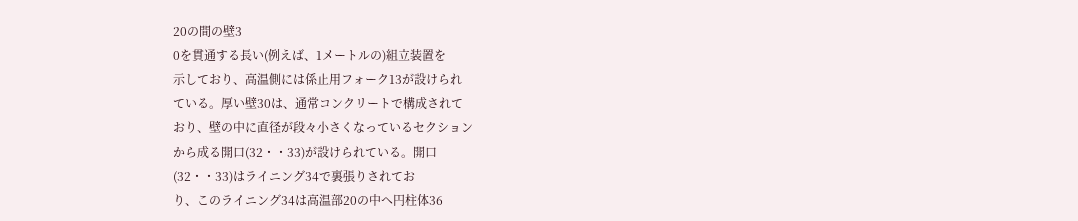20の間の壁3
0を貫通する長い(例えば、1メートルの)組立装置を
示しており、高温側には係止用フォーク13が設けられ
ている。厚い壁30は、通常コンクリートで構成されて
おり、壁の中に直径が段々小さくなっているセクション
から成る開口(32・・33)が設けられている。開口
(32・・33)はライニング34で裏張りされてお
り、このライニング34は高温部20の中へ円柱体36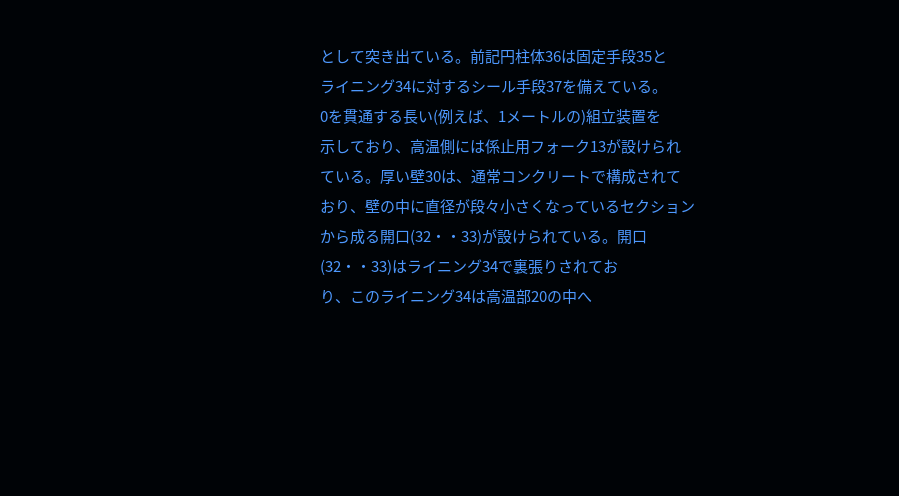として突き出ている。前記円柱体36は固定手段35と
ライニング34に対するシール手段37を備えている。
0を貫通する長い(例えば、1メートルの)組立装置を
示しており、高温側には係止用フォーク13が設けられ
ている。厚い壁30は、通常コンクリートで構成されて
おり、壁の中に直径が段々小さくなっているセクション
から成る開口(32・・33)が設けられている。開口
(32・・33)はライニング34で裏張りされてお
り、このライニング34は高温部20の中へ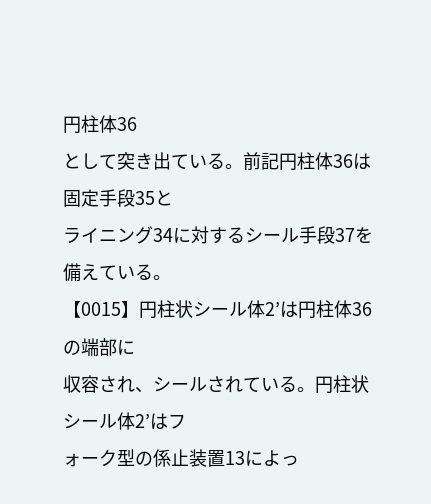円柱体36
として突き出ている。前記円柱体36は固定手段35と
ライニング34に対するシール手段37を備えている。
【0015】円柱状シール体2’は円柱体36の端部に
収容され、シールされている。円柱状シール体2’はフ
ォーク型の係止装置13によっ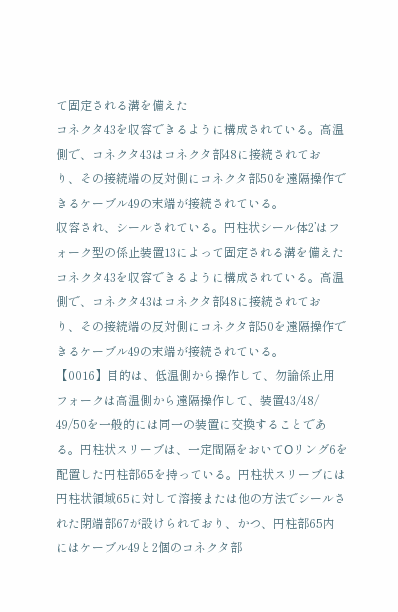て固定される溝を備えた
コネクタ43を収容できるように構成されている。高温
側で、コネクタ43はコネクタ部48に接続されてお
り、その接続端の反対側にコネクタ部50を遠隔操作で
きるケーブル49の末端が接続されている。
収容され、シールされている。円柱状シール体2’はフ
ォーク型の係止装置13によって固定される溝を備えた
コネクタ43を収容できるように構成されている。高温
側で、コネクタ43はコネクタ部48に接続されてお
り、その接続端の反対側にコネクタ部50を遠隔操作で
きるケーブル49の末端が接続されている。
【0016】目的は、低温側から操作して、勿論係止用
フォークは高温側から遠隔操作して、装置43/48/
49/50を一般的には同一の装置に交換することであ
る。円柱状スリーブは、一定間隔をおいてOリング6を
配置した円柱部65を持っている。円柱状スリーブには
円柱状領域65に対して溶接または他の方法でシールさ
れた閉端部67が設けられており、かつ、円柱部65内
にはケーブル49と2個のコネクタ部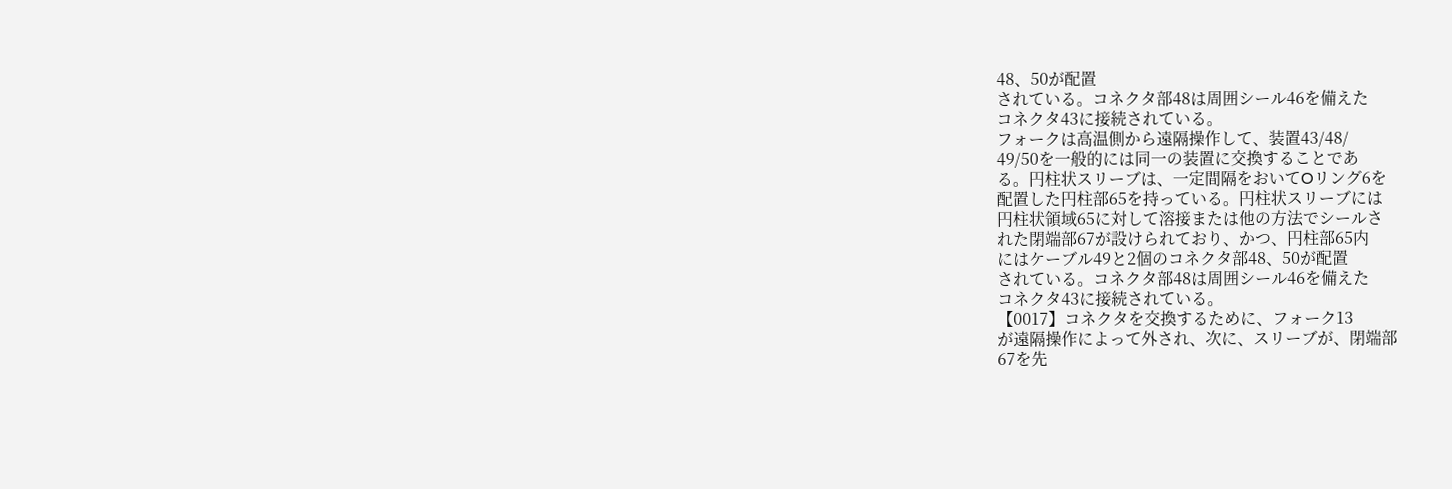48、50が配置
されている。コネクタ部48は周囲シール46を備えた
コネクタ43に接続されている。
フォークは高温側から遠隔操作して、装置43/48/
49/50を一般的には同一の装置に交換することであ
る。円柱状スリーブは、一定間隔をおいてOリング6を
配置した円柱部65を持っている。円柱状スリーブには
円柱状領域65に対して溶接または他の方法でシールさ
れた閉端部67が設けられており、かつ、円柱部65内
にはケーブル49と2個のコネクタ部48、50が配置
されている。コネクタ部48は周囲シール46を備えた
コネクタ43に接続されている。
【0017】コネクタを交換するために、フォーク13
が遠隔操作によって外され、次に、スリーブが、閉端部
67を先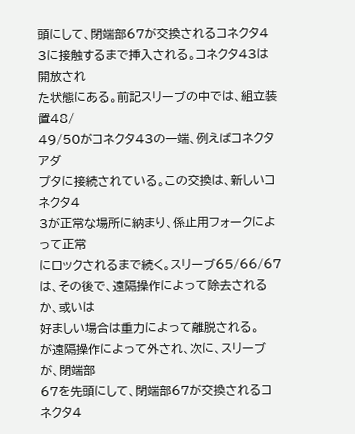頭にして、閉端部67が交換されるコネクタ4
3に接触するまで挿入される。コネクタ43は開放され
た状態にある。前記スリーブの中では、組立装置48/
49/50がコネクタ43の一端、例えばコネクタアダ
プタに接続されている。この交換は、新しいコネクタ4
3が正常な場所に納まり、係止用フォークによって正常
にロックされるまで続く。スリーブ65/66/67
は、その後で、遠隔操作によって除去されるか、或いは
好ましい場合は重力によって離脱される。
が遠隔操作によって外され、次に、スリーブが、閉端部
67を先頭にして、閉端部67が交換されるコネクタ4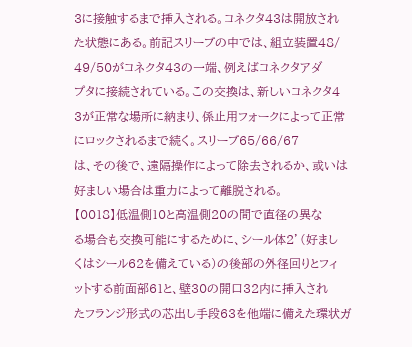3に接触するまで挿入される。コネクタ43は開放され
た状態にある。前記スリーブの中では、組立装置48/
49/50がコネクタ43の一端、例えばコネクタアダ
プタに接続されている。この交換は、新しいコネクタ4
3が正常な場所に納まり、係止用フォークによって正常
にロックされるまで続く。スリーブ65/66/67
は、その後で、遠隔操作によって除去されるか、或いは
好ましい場合は重力によって離脱される。
【0018】低温側10と高温側20の間で直径の異な
る場合も交換可能にするために、シール体2’(好まし
くはシール62を備えている)の後部の外径回りとフィ
ットする前面部61と、壁30の開口32内に挿入され
たフランジ形式の芯出し手段63を他端に備えた環状ガ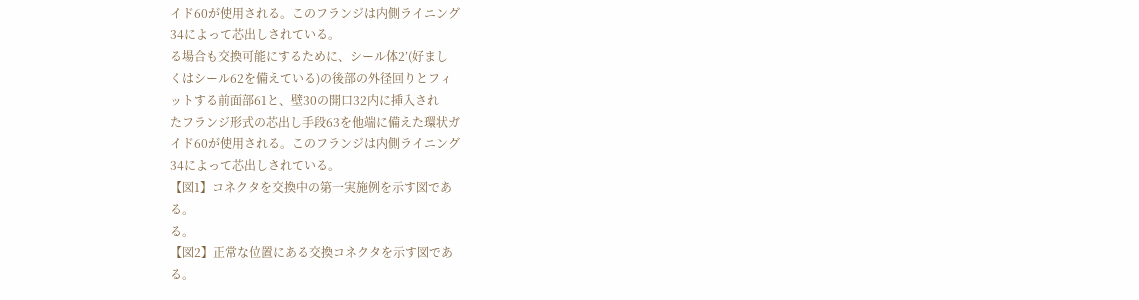イド60が使用される。このフランジは内側ライニング
34によって芯出しされている。
る場合も交換可能にするために、シール体2’(好まし
くはシール62を備えている)の後部の外径回りとフィ
ットする前面部61と、壁30の開口32内に挿入され
たフランジ形式の芯出し手段63を他端に備えた環状ガ
イド60が使用される。このフランジは内側ライニング
34によって芯出しされている。
【図1】コネクタを交換中の第一実施例を示す図であ
る。
る。
【図2】正常な位置にある交換コネクタを示す図であ
る。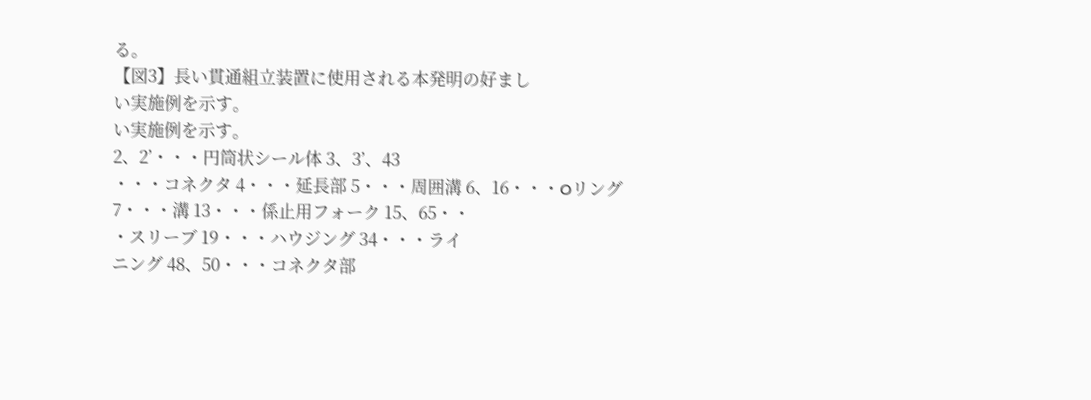る。
【図3】長い貫通組立装置に使用される本発明の好まし
い実施例を示す。
い実施例を示す。
2、2’・・・円筒状シール体 3、3’、43
・・・コネクタ 4・・・延長部 5・・・周囲溝 6、16・・・Oリング 7・・・溝 13・・・係止用フォーク 15、65・・
・スリーブ 19・・・ハウジング 34・・・ライ
ニング 48、50・・・コネクタ部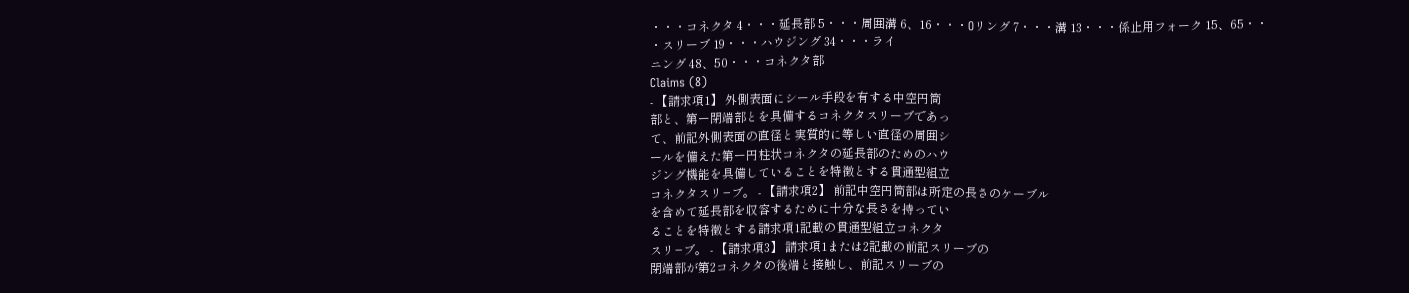・・・コネクタ 4・・・延長部 5・・・周囲溝 6、16・・・Oリング 7・・・溝 13・・・係止用フォーク 15、65・・
・スリーブ 19・・・ハウジング 34・・・ライ
ニング 48、50・・・コネクタ部
Claims (8)
- 【請求項1】 外側表面にシール手段を有する中空円筒
部と、第ー閉端部とを具備するコネクタスリーブであっ
て、前記外側表面の直径と実質的に等しい直径の周囲シ
ールを備えた第ー円柱状コネクタの延長部のためのハウ
ジング機能を具備していることを特徴とする貫通型組立
コネクタスリ−ブ。 - 【請求項2】 前記中空円筒部は所定の長さのケーブル
を含めて延長部を収容するために十分な長さを持ってい
ることを特徴とする請求項1記載の貫通型組立コネクタ
スリ−ブ。 - 【請求項3】 請求項1または2記載の前記スリーブの
閉端部が第2コネクタの後端と接触し、前記スリーブの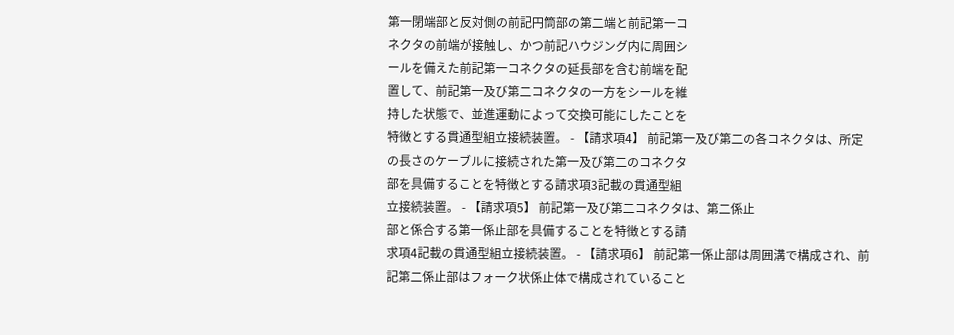第一閉端部と反対側の前記円筒部の第二端と前記第一コ
ネクタの前端が接触し、かつ前記ハウジング内に周囲シ
ールを備えた前記第一コネクタの延長部を含む前端を配
置して、前記第一及び第二コネクタの一方をシールを維
持した状態で、並進運動によって交換可能にしたことを
特徴とする貫通型組立接続装置。 - 【請求項4】 前記第一及び第二の各コネクタは、所定
の長さのケーブルに接続された第一及び第二のコネクタ
部を具備することを特徴とする請求項3記載の貫通型組
立接続装置。 - 【請求項5】 前記第一及び第二コネクタは、第二係止
部と係合する第一係止部を具備することを特徴とする請
求項4記載の貫通型組立接続装置。 - 【請求項6】 前記第一係止部は周囲溝で構成され、前
記第二係止部はフォーク状係止体で構成されていること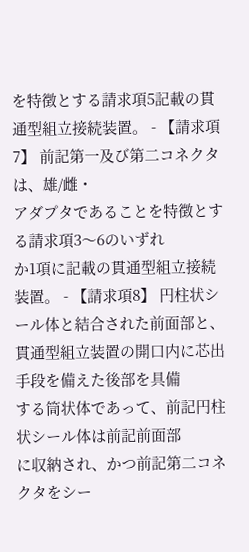を特徴とする請求項5記載の貫通型組立接続装置。 - 【請求項7】 前記第一及び第二コネクタは、雄/雌・
アダプタであることを特徴とする請求項3〜6のいずれ
か1項に記載の貫通型組立接続装置。 - 【請求項8】 円柱状シール体と結合された前面部と、
貫通型組立装置の開口内に芯出手段を備えた後部を具備
する筒状体であって、前記円柱状シール体は前記前面部
に収納され、かつ前記第二コネクタをシー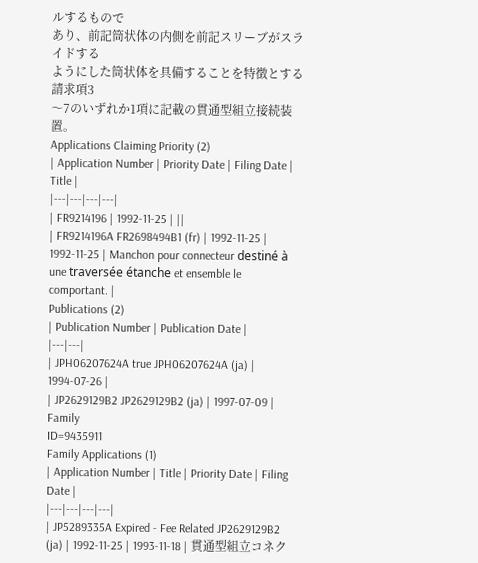ルするもので
あり、前記筒状体の内側を前記スリーブがスライドする
ようにした筒状体を具備することを特徴とする請求項3
〜7のいずれか1項に記載の貫通型組立接続装置。
Applications Claiming Priority (2)
| Application Number | Priority Date | Filing Date | Title |
|---|---|---|---|
| FR9214196 | 1992-11-25 | ||
| FR9214196A FR2698494B1 (fr) | 1992-11-25 | 1992-11-25 | Manchon pour connecteur destiné à une traversée étanche et ensemble le comportant. |
Publications (2)
| Publication Number | Publication Date |
|---|---|
| JPH06207624A true JPH06207624A (ja) | 1994-07-26 |
| JP2629129B2 JP2629129B2 (ja) | 1997-07-09 |
Family
ID=9435911
Family Applications (1)
| Application Number | Title | Priority Date | Filing Date |
|---|---|---|---|
| JP5289335A Expired - Fee Related JP2629129B2 (ja) | 1992-11-25 | 1993-11-18 | 貫通型組立コネク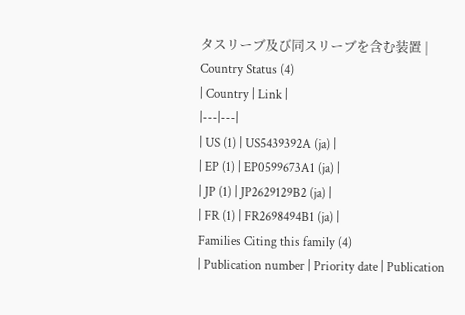タスリーブ及び同スリーブを含む装置 |
Country Status (4)
| Country | Link |
|---|---|
| US (1) | US5439392A (ja) |
| EP (1) | EP0599673A1 (ja) |
| JP (1) | JP2629129B2 (ja) |
| FR (1) | FR2698494B1 (ja) |
Families Citing this family (4)
| Publication number | Priority date | Publication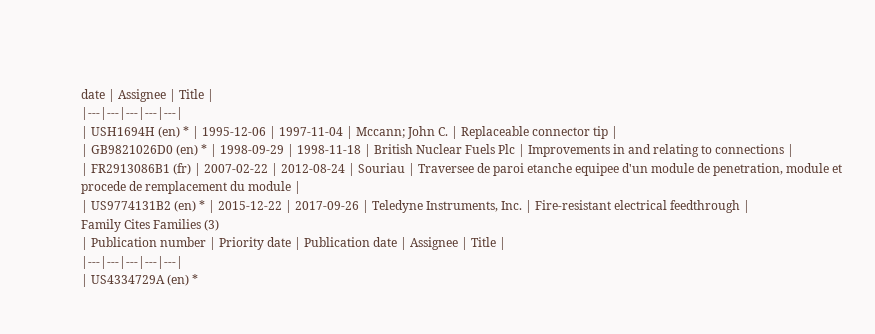date | Assignee | Title |
|---|---|---|---|---|
| USH1694H (en) * | 1995-12-06 | 1997-11-04 | Mccann; John C. | Replaceable connector tip |
| GB9821026D0 (en) * | 1998-09-29 | 1998-11-18 | British Nuclear Fuels Plc | Improvements in and relating to connections |
| FR2913086B1 (fr) | 2007-02-22 | 2012-08-24 | Souriau | Traversee de paroi etanche equipee d'un module de penetration, module et procede de remplacement du module |
| US9774131B2 (en) * | 2015-12-22 | 2017-09-26 | Teledyne Instruments, Inc. | Fire-resistant electrical feedthrough |
Family Cites Families (3)
| Publication number | Priority date | Publication date | Assignee | Title |
|---|---|---|---|---|
| US4334729A (en) *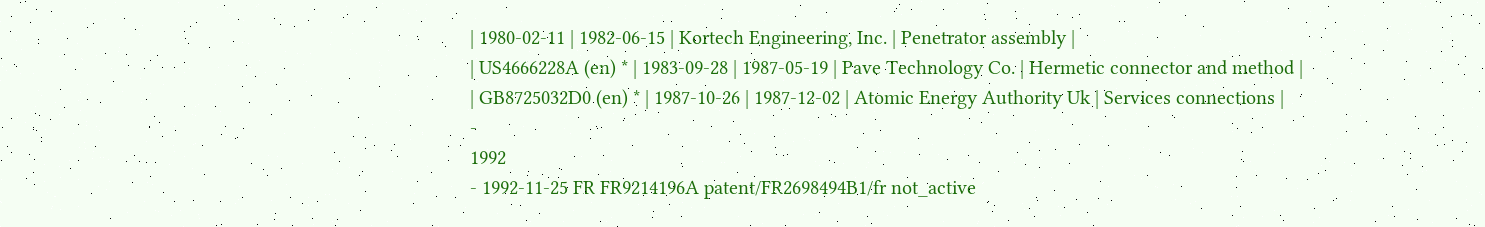| 1980-02-11 | 1982-06-15 | Kortech Engineering, Inc. | Penetrator assembly |
| US4666228A (en) * | 1983-09-28 | 1987-05-19 | Pave Technology Co. | Hermetic connector and method |
| GB8725032D0 (en) * | 1987-10-26 | 1987-12-02 | Atomic Energy Authority Uk | Services connections |
-
1992
- 1992-11-25 FR FR9214196A patent/FR2698494B1/fr not_active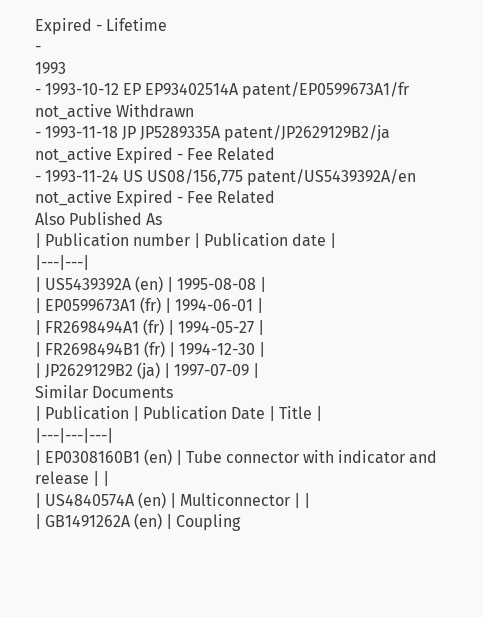Expired - Lifetime
-
1993
- 1993-10-12 EP EP93402514A patent/EP0599673A1/fr not_active Withdrawn
- 1993-11-18 JP JP5289335A patent/JP2629129B2/ja not_active Expired - Fee Related
- 1993-11-24 US US08/156,775 patent/US5439392A/en not_active Expired - Fee Related
Also Published As
| Publication number | Publication date |
|---|---|
| US5439392A (en) | 1995-08-08 |
| EP0599673A1 (fr) | 1994-06-01 |
| FR2698494A1 (fr) | 1994-05-27 |
| FR2698494B1 (fr) | 1994-12-30 |
| JP2629129B2 (ja) | 1997-07-09 |
Similar Documents
| Publication | Publication Date | Title |
|---|---|---|
| EP0308160B1 (en) | Tube connector with indicator and release | |
| US4840574A (en) | Multiconnector | |
| GB1491262A (en) | Coupling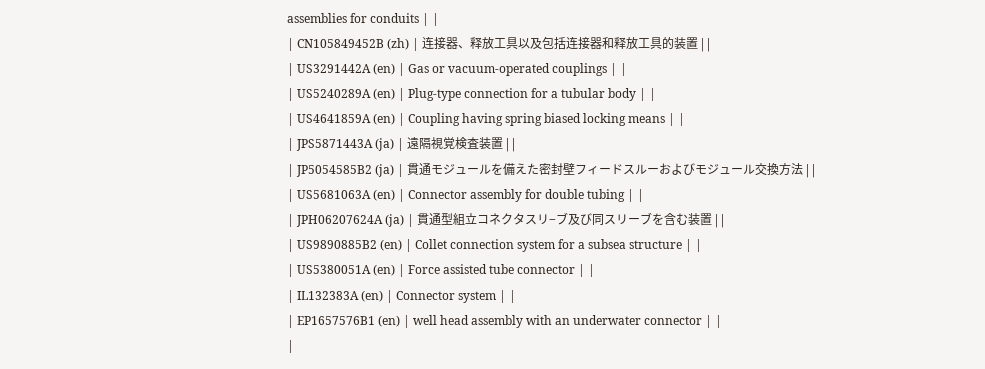assemblies for conduits | |
| CN105849452B (zh) | 连接器、释放工具以及包括连接器和释放工具的装置 | |
| US3291442A (en) | Gas or vacuum-operated couplings | |
| US5240289A (en) | Plug-type connection for a tubular body | |
| US4641859A (en) | Coupling having spring biased locking means | |
| JPS5871443A (ja) | 遠隔視覚検査装置 | |
| JP5054585B2 (ja) | 貫通モジュールを備えた密封壁フィードスルーおよびモジュール交換方法 | |
| US5681063A (en) | Connector assembly for double tubing | |
| JPH06207624A (ja) | 貫通型組立コネクタスリ−ブ及び同スリーブを含む装置 | |
| US9890885B2 (en) | Collet connection system for a subsea structure | |
| US5380051A (en) | Force assisted tube connector | |
| IL132383A (en) | Connector system | |
| EP1657576B1 (en) | well head assembly with an underwater connector | |
|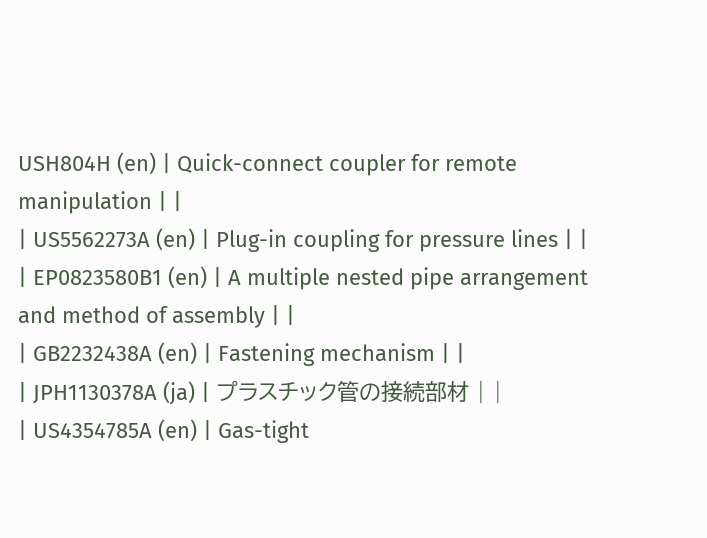USH804H (en) | Quick-connect coupler for remote manipulation | |
| US5562273A (en) | Plug-in coupling for pressure lines | |
| EP0823580B1 (en) | A multiple nested pipe arrangement and method of assembly | |
| GB2232438A (en) | Fastening mechanism | |
| JPH1130378A (ja) | プラスチック管の接続部材 | |
| US4354785A (en) | Gas-tight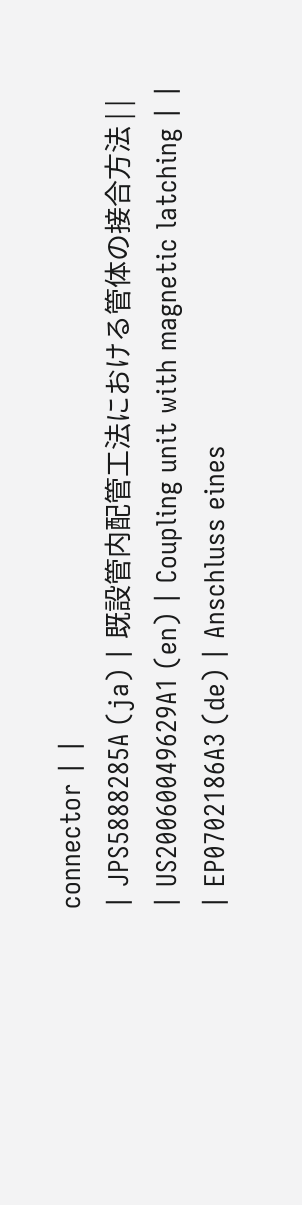connector | |
| JPS5888285A (ja) | 既設管内配管工法における管体の接合方法 | |
| US20060049629A1 (en) | Coupling unit with magnetic latching | |
| EP0702186A3 (de) | Anschluss eines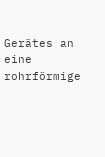Gerätes an eine rohrförmige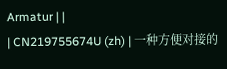Armatur | |
| CN219755674U (zh) | 一种方便对接的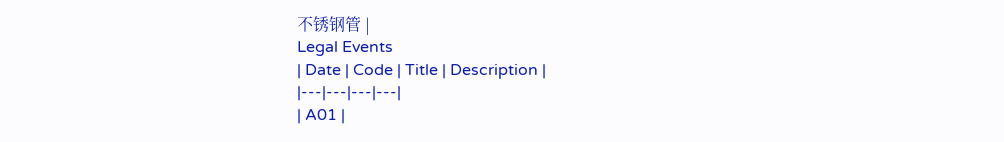不锈钢管 |
Legal Events
| Date | Code | Title | Description |
|---|---|---|---|
| A01 |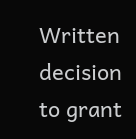Written decision to grant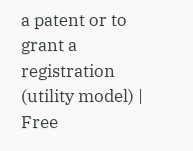a patent or to grant a registration (utility model) |
Free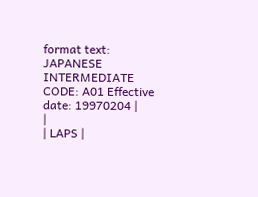format text: JAPANESE INTERMEDIATE CODE: A01 Effective date: 19970204 |
|
| LAPS |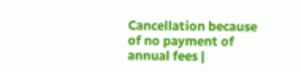Cancellation because of no payment of annual fees |